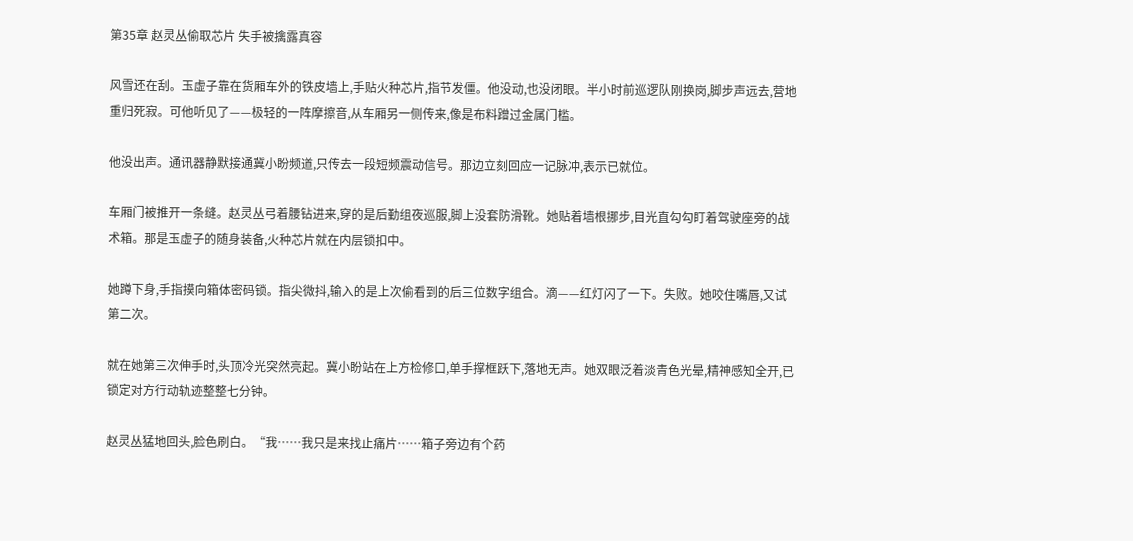第35章 赵灵丛偷取芯片 失手被擒露真容

风雪还在刮。玉虚子靠在货厢车外的铁皮墙上,手贴火种芯片,指节发僵。他没动,也没闭眼。半小时前巡逻队刚换岗,脚步声远去,营地重归死寂。可他听见了——极轻的一阵摩擦音,从车厢另一侧传来,像是布料蹭过金属门槛。

他没出声。通讯器静默接通冀小盼频道,只传去一段短频震动信号。那边立刻回应一记脉冲,表示已就位。

车厢门被推开一条缝。赵灵丛弓着腰钻进来,穿的是后勤组夜巡服,脚上没套防滑靴。她贴着墙根挪步,目光直勾勾盯着驾驶座旁的战术箱。那是玉虚子的随身装备,火种芯片就在内层锁扣中。

她蹲下身,手指摸向箱体密码锁。指尖微抖,输入的是上次偷看到的后三位数字组合。滴——红灯闪了一下。失败。她咬住嘴唇,又试第二次。

就在她第三次伸手时,头顶冷光突然亮起。冀小盼站在上方检修口,单手撑框跃下,落地无声。她双眼泛着淡青色光晕,精神感知全开,已锁定对方行动轨迹整整七分钟。

赵灵丛猛地回头,脸色刷白。“我……我只是来找止痛片……箱子旁边有个药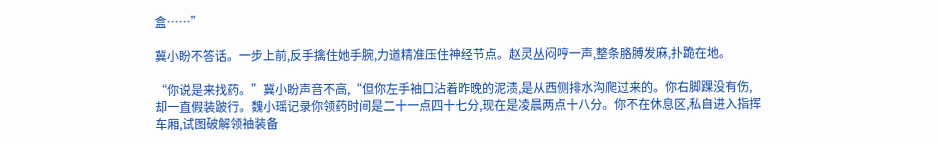盒……”

冀小盼不答话。一步上前,反手擒住她手腕,力道精准压住神经节点。赵灵丛闷哼一声,整条胳膊发麻,扑跪在地。

“你说是来找药。”冀小盼声音不高,“但你左手袖口沾着昨晚的泥渍,是从西侧排水沟爬过来的。你右脚踝没有伤,却一直假装跛行。魏小瑶记录你领药时间是二十一点四十七分,现在是凌晨两点十八分。你不在休息区,私自进入指挥车厢,试图破解领袖装备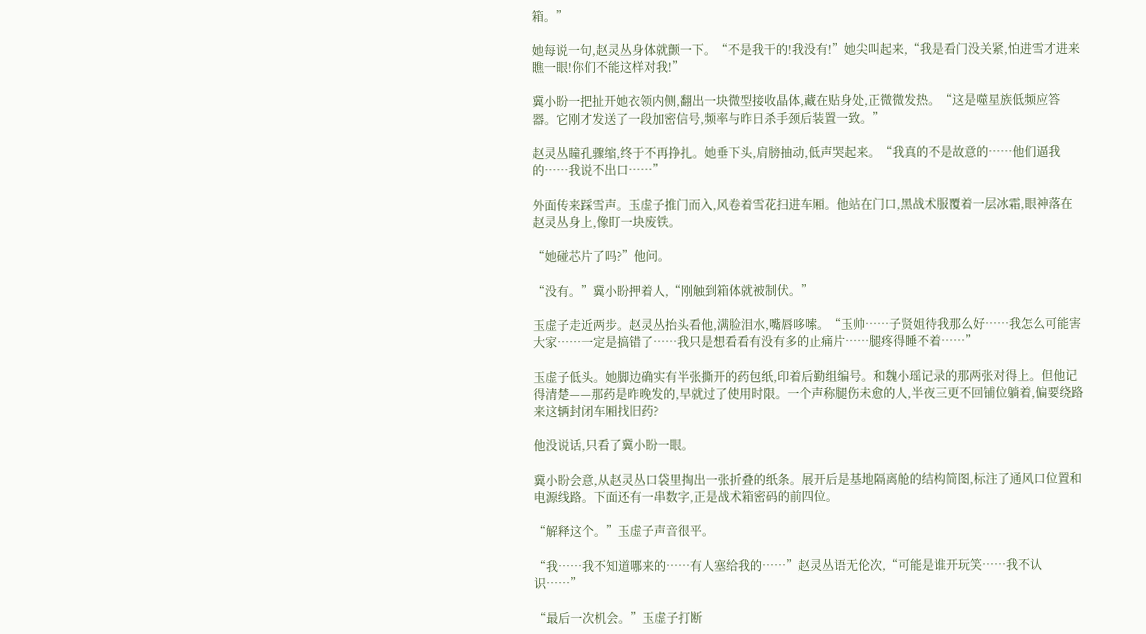箱。”

她每说一句,赵灵丛身体就颤一下。“不是我干的!我没有!”她尖叫起来,“我是看门没关紧,怕进雪才进来瞧一眼!你们不能这样对我!”

冀小盼一把扯开她衣领内侧,翻出一块微型接收晶体,藏在贴身处,正微微发热。“这是噬星族低频应答器。它刚才发送了一段加密信号,频率与昨日杀手颈后装置一致。”

赵灵丛瞳孔骤缩,终于不再挣扎。她垂下头,肩膀抽动,低声哭起来。“我真的不是故意的……他们逼我的……我说不出口……”

外面传来踩雪声。玉虚子推门而入,风卷着雪花扫进车厢。他站在门口,黑战术服覆着一层冰霜,眼神落在赵灵丛身上,像盯一块废铁。

“她碰芯片了吗?”他问。

“没有。”冀小盼押着人,“刚触到箱体就被制伏。”

玉虚子走近两步。赵灵丛抬头看他,满脸泪水,嘴唇哆嗦。“玉帅……子贤姐待我那么好……我怎么可能害大家……一定是搞错了……我只是想看看有没有多的止痛片……腿疼得睡不着……”

玉虚子低头。她脚边确实有半张撕开的药包纸,印着后勤组编号。和魏小瑶记录的那两张对得上。但他记得清楚——那药是昨晚发的,早就过了使用时限。一个声称腿伤未愈的人,半夜三更不回铺位躺着,偏要绕路来这辆封闭车厢找旧药?

他没说话,只看了冀小盼一眼。

冀小盼会意,从赵灵丛口袋里掏出一张折叠的纸条。展开后是基地隔离舱的结构简图,标注了通风口位置和电源线路。下面还有一串数字,正是战术箱密码的前四位。

“解释这个。”玉虚子声音很平。

“我……我不知道哪来的……有人塞给我的……”赵灵丛语无伦次,“可能是谁开玩笑……我不认识……”

“最后一次机会。”玉虚子打断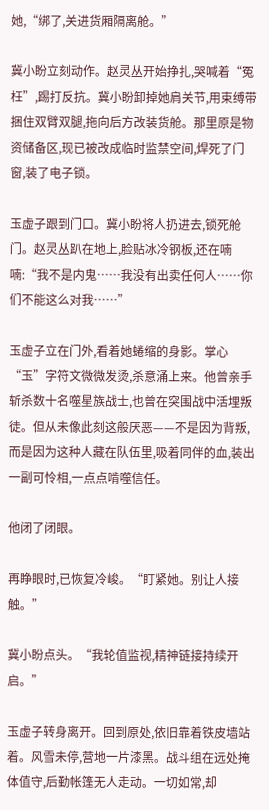她,“绑了,关进货厢隔离舱。”

冀小盼立刻动作。赵灵丛开始挣扎,哭喊着“冤枉”,踢打反抗。冀小盼卸掉她肩关节,用束缚带捆住双臂双腿,拖向后方改装货舱。那里原是物资储备区,现已被改成临时监禁空间,焊死了门窗,装了电子锁。

玉虚子跟到门口。冀小盼将人扔进去,锁死舱门。赵灵丛趴在地上,脸贴冰冷钢板,还在喃喃:“我不是内鬼……我没有出卖任何人……你们不能这么对我……”

玉虚子立在门外,看着她蜷缩的身影。掌心“玉”字符文微微发烫,杀意涌上来。他曾亲手斩杀数十名噬星族战士,也曾在突围战中活埋叛徒。但从未像此刻这般厌恶——不是因为背叛,而是因为这种人藏在队伍里,吸着同伴的血,装出一副可怜相,一点点啃噬信任。

他闭了闭眼。

再睁眼时,已恢复冷峻。“盯紧她。别让人接触。”

冀小盼点头。“我轮值监视,精神链接持续开启。”

玉虚子转身离开。回到原处,依旧靠着铁皮墙站着。风雪未停,营地一片漆黑。战斗组在远处掩体值守,后勤帐篷无人走动。一切如常,却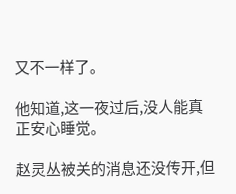又不一样了。

他知道,这一夜过后,没人能真正安心睡觉。

赵灵丛被关的消息还没传开,但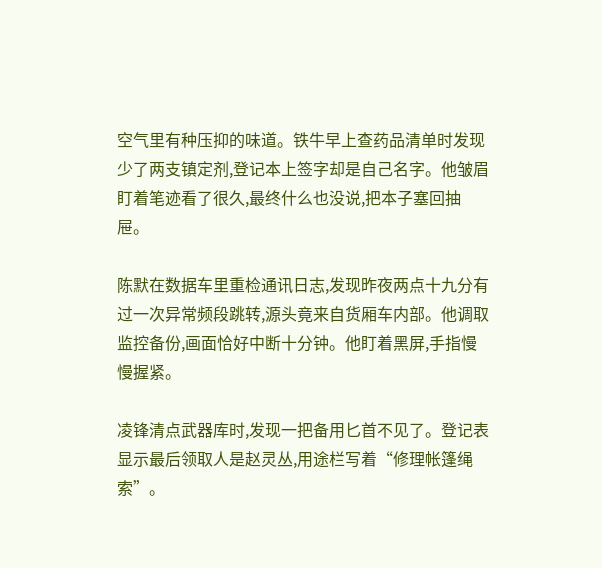空气里有种压抑的味道。铁牛早上查药品清单时发现少了两支镇定剂,登记本上签字却是自己名字。他皱眉盯着笔迹看了很久,最终什么也没说,把本子塞回抽屉。

陈默在数据车里重检通讯日志,发现昨夜两点十九分有过一次异常频段跳转,源头竟来自货厢车内部。他调取监控备份,画面恰好中断十分钟。他盯着黑屏,手指慢慢握紧。

凌锋清点武器库时,发现一把备用匕首不见了。登记表显示最后领取人是赵灵丛,用途栏写着“修理帐篷绳索”。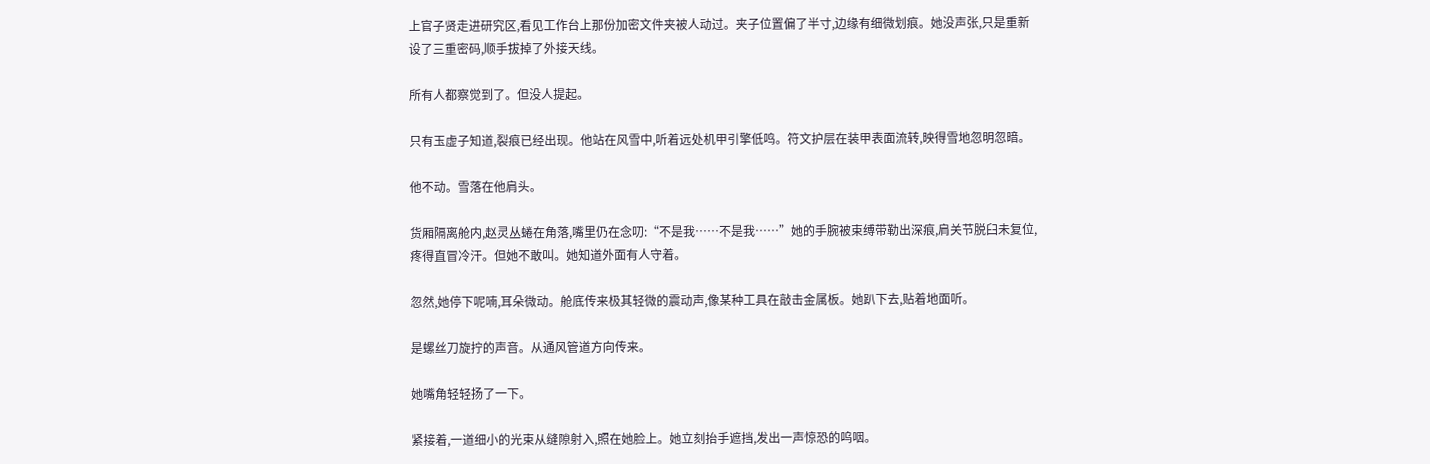上官子贤走进研究区,看见工作台上那份加密文件夹被人动过。夹子位置偏了半寸,边缘有细微划痕。她没声张,只是重新设了三重密码,顺手拔掉了外接天线。

所有人都察觉到了。但没人提起。

只有玉虚子知道,裂痕已经出现。他站在风雪中,听着远处机甲引擎低鸣。符文护层在装甲表面流转,映得雪地忽明忽暗。

他不动。雪落在他肩头。

货厢隔离舱内,赵灵丛蜷在角落,嘴里仍在念叨:“不是我……不是我……”她的手腕被束缚带勒出深痕,肩关节脱臼未复位,疼得直冒冷汗。但她不敢叫。她知道外面有人守着。

忽然,她停下呢喃,耳朵微动。舱底传来极其轻微的震动声,像某种工具在敲击金属板。她趴下去,贴着地面听。

是螺丝刀旋拧的声音。从通风管道方向传来。

她嘴角轻轻扬了一下。

紧接着,一道细小的光束从缝隙射入,照在她脸上。她立刻抬手遮挡,发出一声惊恐的呜咽。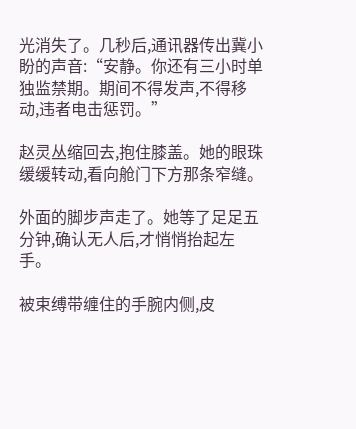光消失了。几秒后,通讯器传出冀小盼的声音:“安静。你还有三小时单独监禁期。期间不得发声,不得移动,违者电击惩罚。”

赵灵丛缩回去,抱住膝盖。她的眼珠缓缓转动,看向舱门下方那条窄缝。

外面的脚步声走了。她等了足足五分钟,确认无人后,才悄悄抬起左手。

被束缚带缠住的手腕内侧,皮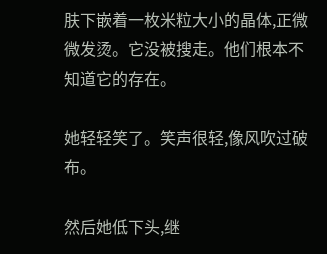肤下嵌着一枚米粒大小的晶体,正微微发烫。它没被搜走。他们根本不知道它的存在。

她轻轻笑了。笑声很轻,像风吹过破布。

然后她低下头,继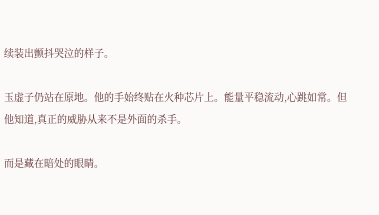续装出颤抖哭泣的样子。

玉虚子仍站在原地。他的手始终贴在火种芯片上。能量平稳流动,心跳如常。但他知道,真正的威胁从来不是外面的杀手。

而是藏在暗处的眼睛。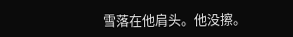雪落在他肩头。他没擦。